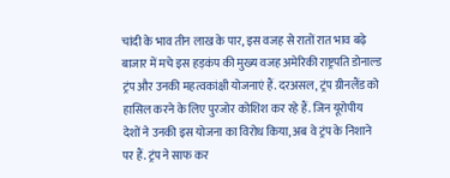चांदी के भाव तीन लाख के पार, इस वजह से रातों रात भाव बढ़े
बाजार में मचे इस हड़कंप की मुख्य वजह अमेरिकी राष्ट्रपति डोनाल्ड ट्रंप और उनकी महत्वकांक्षी योजनाएं हैं. दरअसल, ट्रंप ग्रीनलैंड को हासिल करने के लिए पुरजोर कोशिश कर रहे हैं. जिन यूरोपीय देशों ने उनकी इस योजना का विरोध किया, अब वे ट्रंप के निशाने पर हैं. ट्रंप ने साफ कर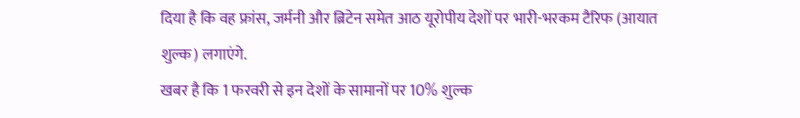दिया है कि वह फ्रांस, जर्मनी और ब्रिटेन समेत आठ यूरोपीय देशों पर भारी-भरकम टैरिफ (आयात शुल्क) लगाएंगे.
खबर है कि 1 फरवरी से इन देशों के सामानों पर 10% शुल्क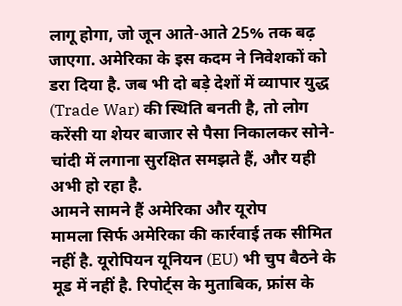लागू होगा, जो जून आते-आते 25% तक बढ़ जाएगा. अमेरिका के इस कदम ने निवेशकों को डरा दिया है. जब भी दो बड़े देशों में व्यापार युद्ध (Trade War) की स्थिति बनती है, तो लोग करेंसी या शेयर बाजार से पैसा निकालकर सोने-चांदी में लगाना सुरक्षित समझते हैं, और यही अभी हो रहा है.
आमने सामने हैं अमेरिका और यूरोप
मामला सिर्फ अमेरिका की कार्रवाई तक सीमित नहीं है. यूरोपियन यूनियन (EU) भी चुप बैठने के मूड में नहीं है. रिपोर्ट्स के मुताबिक, फ्रांस के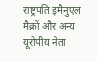राष्ट्रपति इमैनुएल मैक्रों और अन्य यूरोपीय नेता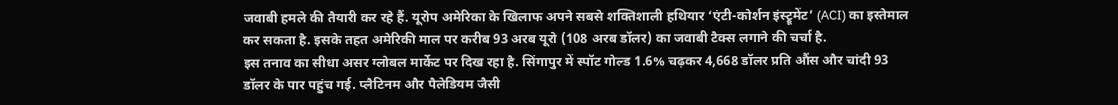जवाबी हमले की तैयारी कर रहे हैं. यूरोप अमेरिका के खिलाफ अपने सबसे शक्तिशाली हथियार ‘एंटी-कोर्शन इंस्ट्रूमेंट’ (ACI) का इस्तेमाल कर सकता है. इसके तहत अमेरिकी माल पर करीब 93 अरब यूरो (108 अरब डॉलर) का जवाबी टैक्स लगाने की चर्चा है.
इस तनाव का सीधा असर ग्लोबल मार्केट पर दिख रहा है. सिंगापुर में स्पॉट गोल्ड 1.6% चढ़कर 4,668 डॉलर प्रति औंस और चांदी 93 डॉलर के पार पहुंच गई. प्लैटिनम और पैलेडियम जैसी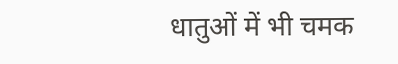धातुओं में भी चमक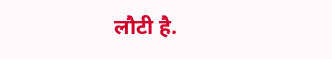लौटी है.